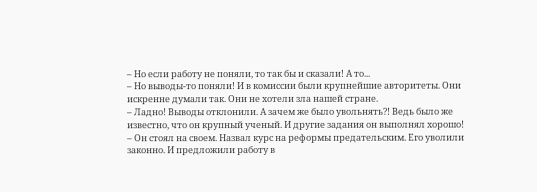– Но если работу не поняли, то так бы и сказали! А то...
– Но выводы-то поняли! И в комиссии были крупнейшие авторитеты. Они искренне думали так. Они не хотели зла нашей стране.
– Ладно! Выводы отклонили. А зачем же было увольнять?! Ведь было же известно, что он крупный ученый. И другие задания он выполнял хорошо!
– Он стоял на своем. Назвал курс на реформы предательским. Его уволили законно. И предложили работу в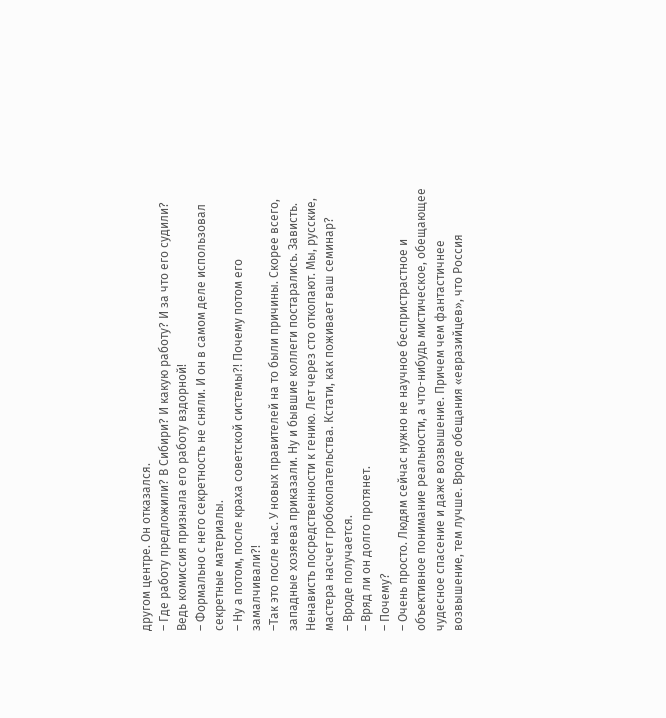другом центре. Он отказался.
– Где работу предложили? В Сибири? И какую работу? И за что его судили? Ведь комиссия признала его работу вздорной!
– Формально с него секретность не сняли. И он в самом деле использовал секретные материалы.
– Ну а потом, после краха советской системы?! Почему потом его замалчивали?!
–Так это после нас. У новых правителей на то были причины. Скорее всего, западные хозяева приказали. Ну и бывшие коллеги постарались. Зависть. Ненависть посредственности к гению. Лет через сто откопают. Мы, русские, мастера насчет гробокопательства. Кстати, как поживает ваш семинар?
– Вроде получается.
– Вряд ли он долго протянет.
– Почему?
– Очень просто. Людям сейчас нужно не научное беспристрастное и объективное понимание реальности, а что-нибудь мистическое, обещающее чудесное спасение и даже возвышение. Причем чем фантастичнее возвышение, тем лучше. Вроде обещания «евразийцев», что Россия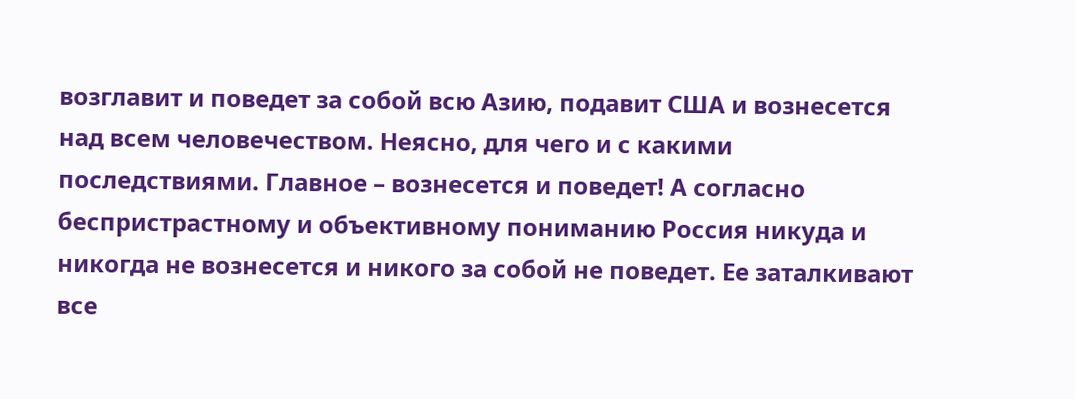возглавит и поведет за собой всю Азию, подавит США и вознесется над всем человечеством. Неясно, для чего и с какими последствиями. Главное – вознесется и поведет! А согласно беспристрастному и объективному пониманию Россия никуда и никогда не вознесется и никого за собой не поведет. Ее заталкивают все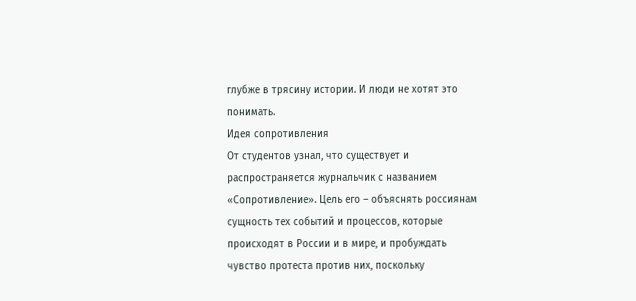глубже в трясину истории. И люди не хотят это понимать.
Идея сопротивления
От студентов узнал, что существует и распространяется журнальчик с названием «Сопротивление». Цель его – объяснять россиянам сущность тех событий и процессов, которые происходят в России и в мире, и пробуждать чувство протеста против них, поскольку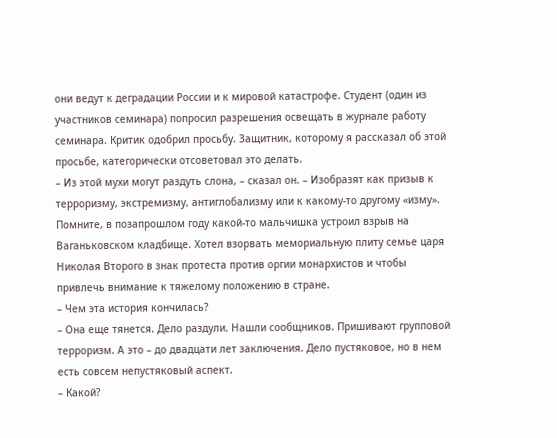они ведут к деградации России и к мировой катастрофе. Студент (один из участников семинара) попросил разрешения освещать в журнале работу семинара. Критик одобрил просьбу. Защитник, которому я рассказал об этой просьбе, категорически отсоветовал это делать.
– Из этой мухи могут раздуть слона, – сказал он. – Изобразят как призыв к терроризму, экстремизму, антиглобализму или к какому-то другому «изму». Помните, в позапрошлом году какой-то мальчишка устроил взрыв на Ваганьковском кладбище. Хотел взорвать мемориальную плиту семье царя Николая Второго в знак протеста против оргии монархистов и чтобы привлечь внимание к тяжелому положению в стране.
– Чем эта история кончилась?
– Она еще тянется. Дело раздули. Нашли сообщников. Пришивают групповой терроризм. А это – до двадцати лет заключения. Дело пустяковое, но в нем есть совсем непустяковый аспект.
– Какой?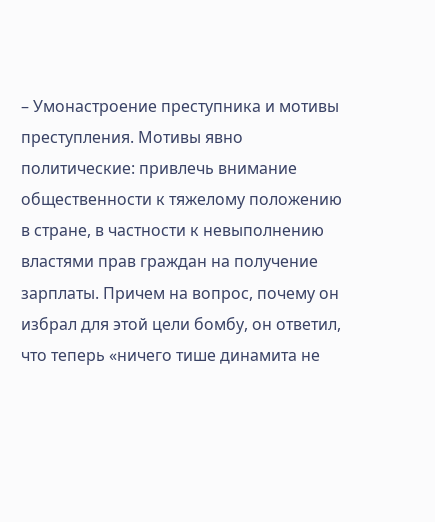– Умонастроение преступника и мотивы преступления. Мотивы явно политические: привлечь внимание общественности к тяжелому положению в стране, в частности к невыполнению властями прав граждан на получение зарплаты. Причем на вопрос, почему он избрал для этой цели бомбу, он ответил, что теперь «ничего тише динамита не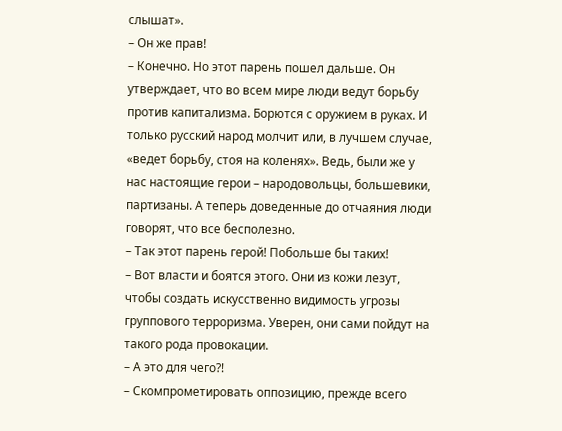слышат».
– Он же прав!
– Конечно. Но этот парень пошел дальше. Он утверждает, что во всем мире люди ведут борьбу против капитализма. Борются с оружием в руках. И только русский народ молчит или, в лучшем случае, «ведет борьбу, стоя на коленях». Ведь, были же у нас настоящие герои – народовольцы, большевики, партизаны. А теперь доведенные до отчаяния люди говорят, что все бесполезно.
– Так этот парень герой! Побольше бы таких!
– Вот власти и боятся этого. Они из кожи лезут, чтобы создать искусственно видимость угрозы группового терроризма. Уверен, они сами пойдут на такого рода провокации.
– А это для чего?!
– Скомпрометировать оппозицию, прежде всего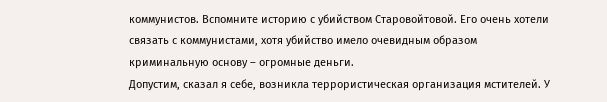коммунистов. Вспомните историю с убийством Старовойтовой. Его очень хотели связать с коммунистами, хотя убийство имело очевидным образом криминальную основу – огромные деньги.
Допустим, сказал я себе, возникла террористическая организация мстителей. У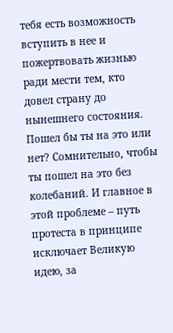тебя есть возможность вступить в нее и пожертвовать жизнью ради мести тем, кто довел страну до нынешнего состояния. Пошел бы ты на это или нет? Сомнительно, чтобы ты пошел на это без колебаний. И главное в этой проблеме – путь протеста в принципе исключает Великую идею, за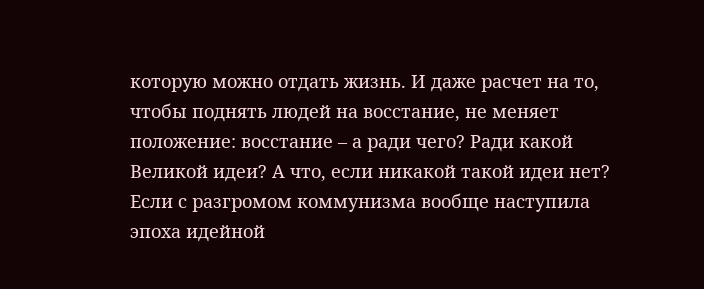которую можно отдать жизнь. И даже расчет на то, чтобы поднять людей на восстание, не меняет положение: восстание – а ради чего? Ради какой Великой идеи? А что, если никакой такой идеи нет? Если с разгромом коммунизма вообще наступила эпоха идейной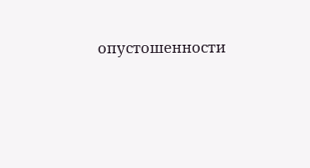опустошенности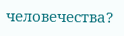человечества?